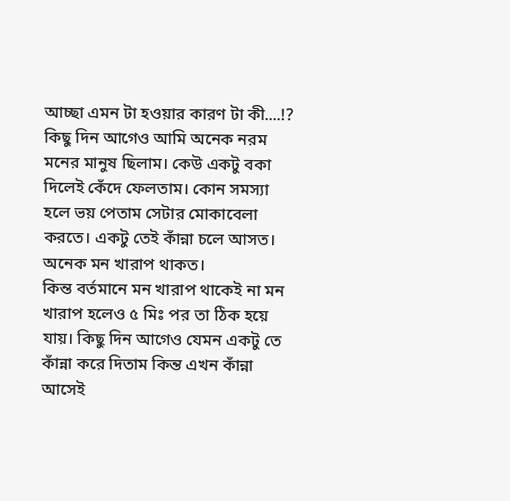আচ্ছা এমন টা হওয়ার কারণ টা কী....!?
কিছু দিন আগেও আমি অনেক নরম মনের মানুষ ছিলাম। কেউ একটু বকা দিলেই কেঁদে ফেলতাম। কোন সমস্যা হলে ভয় পেতাম সেটার মোকাবেলা করতে। একটু তেই কাঁন্না চলে আসত। অনেক মন খারাপ থাকত।
কিন্ত বর্তমানে মন খারাপ থাকেই না মন খারাপ হলেও ৫ মিঃ পর তা ঠিক হয়ে যায়। কিছু দিন আগেও যেমন একটু তে কাঁন্না করে দিতাম কিন্ত এখন কাঁন্না আসেই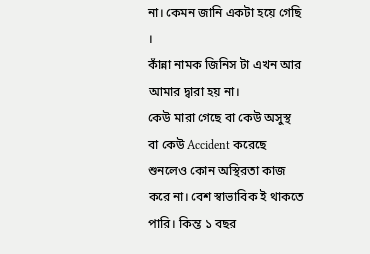না। কেমন জানি একটা হয়ে গেছি ।
কাঁন্না নামক জিনিস টা এখন আর আমার দ্বারা হয় না।
কেউ মারা গেছে বা কেউ অসুস্থ বা কেউ Accident করেছে শুনলেও কোন অস্থিরতা কাজ করে না। বেশ স্বাভাবিক ই থাকতে পারি। কিন্ত ১ বছর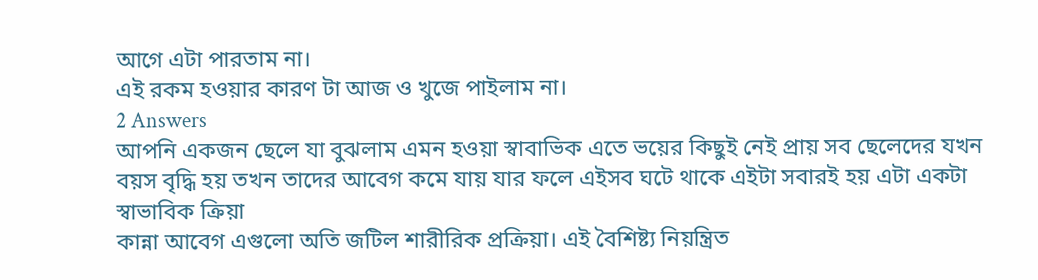আগে এটা পারতাম না।
এই রকম হওয়ার কারণ টা আজ ও খুজে পাইলাম না।
2 Answers
আপনি একজন ছেলে যা বুঝলাম এমন হওয়া স্বাবাভিক এতে ভয়ের কিছুই নেই প্রায় সব ছেলেদের যখন বয়স বৃদ্ধি হয় তখন তাদের আবেগ কমে যায় যার ফলে এইসব ঘটে থাকে এইটা সবারই হয় এটা একটা স্বাভাবিক ক্রিয়া
কান্না আবেগ এগুলো অতি জটিল শারীরিক প্রক্রিয়া। এই বৈশিষ্ট্য নিয়ন্ত্রিত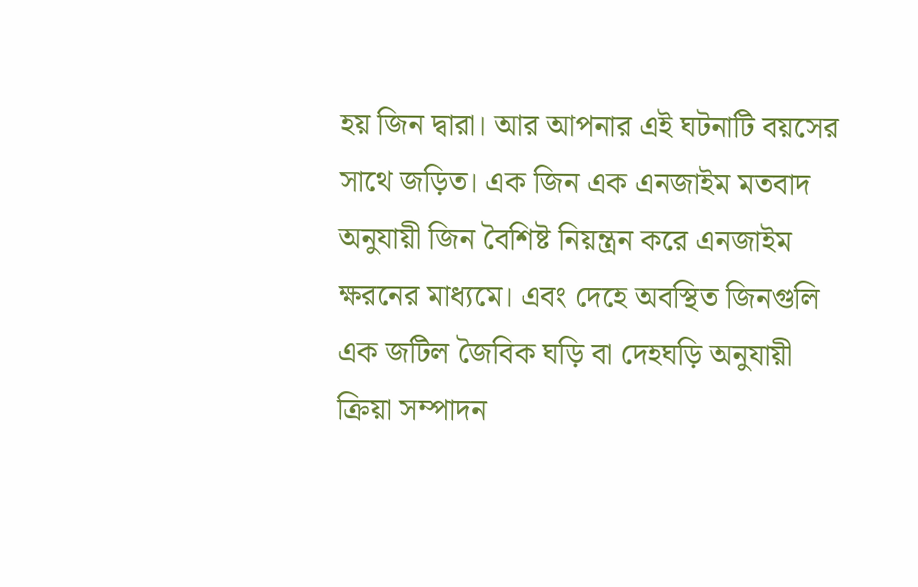হয় জিন দ্বারা। আর আপনার এই ঘটনাটি বয়সের সাথে জড়িত। এক জিন এক এনজাইম মতবাদ অনুযায়ী জিন বৈশিষ্ট নিয়ন্ত্রন করে এনজাইম ক্ষরনের মাধ্যমে। এবং দেহে অবস্থিত জিনগুলি এক জটিল জৈবিক ঘড়ি বা দেহঘড়ি অনুযায়ী ক্রিয়া সম্পাদন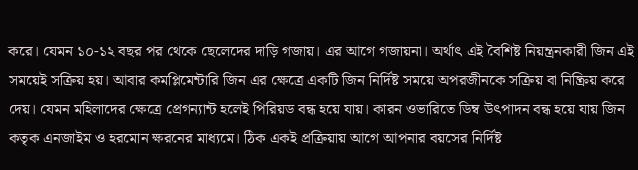করে। যেমন ১০-১২ বছর পর থেকে ছেলেদের দাড়ি গজায়। এর আগে গজায়না। অর্থাৎ এই বৈশিষ্ট নিয়ন্ত্রনকারী জিন এই সময়েই সক্রিয় হয়। আবার কমপ্লিমেন্টারি জিন এর ক্ষেত্রে একটি জিন নির্দিষ্ট সময়ে অপরজীনকে সক্রিয় বা নিষ্ক্রিয় করে দেয়। যেমন মহিলাদের ক্ষেত্রে প্রেগন্যান্ট হলেই পিরিয়ড বন্ধ হয়ে যায়। কারন ওভারিতে ডিম্ব উৎপাদন বন্ধ হয়ে যায় জিন কতৃক এনজাইম ও হরমোন ক্ষরনের মাধ্যমে। ঠিক একই প্রক্রিয়ায় আগে আপনার বয়সের নির্দিষ্ট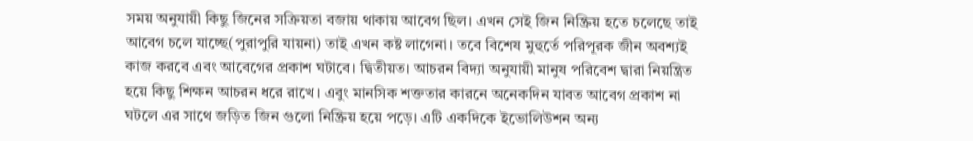সময় অনুযায়ী কিছু জিনের সক্রিয়তা বজায় থাকায় আবেগ ছিল। এখন সেই জিন নিষ্ক্রিয় হতে চলেছে তাই আবেগ চলে যাচ্ছে(পুরাপুরি যায়না) তাই এখন কষ্ট লাগেনা। তবে বিশেষ মুহুর্তে পরিপূরক জীন অবশ্যই কাজ করবে এবং আবেগের প্রকাশ ঘটাবে। দ্বিতীয়ত। আচরন বিদ্যা অনুযায়ী মানুষ পরিবেশ দ্বারা নিয়ন্ত্রিত হয়ে কিছু শিক্ষন আচরন ধরে রাখে। এবুং মানসিক শক্ততার কারনে অনেকদিন যাবত আবেগ প্রকাশ না ঘটলে এর সাথে জড়িত জিন গুলো নিষ্ক্রিয় হয়ে পড়ে। এটি একদিকে ইভোলিউশন অন্য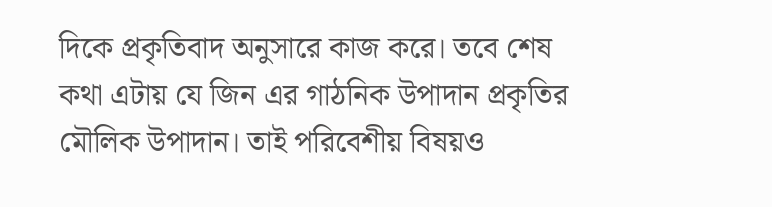দিকে প্রকৃতিবাদ অনুসারে কাজ করে। তবে শেষ কথা এটায় যে জিন এর গাঠনিক উপাদান প্রকৃতির মৌলিক উপাদান। তাই পরিবেশীয় বিষয়ও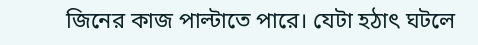জিনের কাজ পাল্টাতে পারে। যেটা হঠাৎ ঘটলে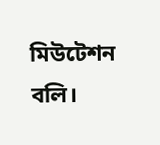মিউটেশন বলি।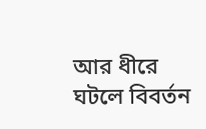আর ধীরে ঘটলে বিবর্তন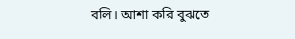বলি। আশা করি বুঝতে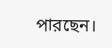পারছেন।